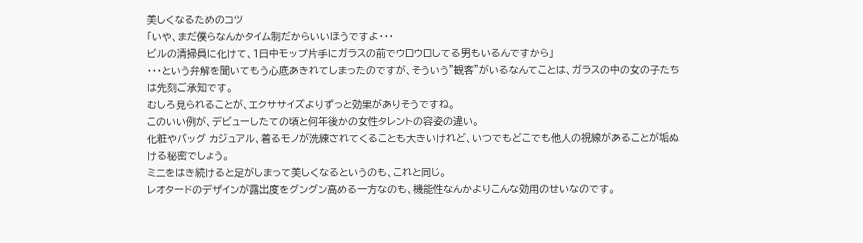美しくなるためのコツ
「いや、まだ僕らなんかタイム制だからいいほうですよ・・・
ビルの清掃員に化けて、1日中モップ片手にガラスの前でウロウロしてる男もいるんですから」
・・・という弁解を聞いてもう心底あきれてしまったのですが、そういう"観客"がいるなんてことは、ガラスの中の女の子たちは先刻ご承知です。
むしろ見られることが、エクササイズよりずっと効果がありそうですね。
このいい例が、デビューしたての頃と何年後かの女性タレントの容姿の違い。
化粧やバッグ カジュアル、着るモノが洗練されてくることも大きいけれど、いつでもどこでも他人の視線があることが垢ぬける秘密でしょう。
ミニをはき続けると足がしまって美しくなるというのも、これと同じ。
レオタードのデザインが露出度をグングン高める一方なのも、機能性なんかよりこんな効用のせいなのです。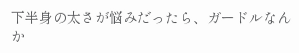下半身の太さが悩みだったら、ガードルなんか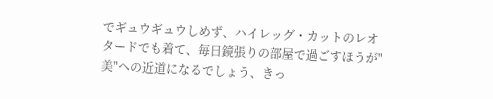でギュウギュウしめず、ハイレッグ・カットのレオタードでも着て、毎日鏡張りの部屋で過ごすほうが"美"への近道になるでしょう、きっ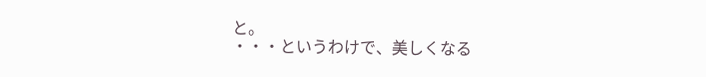と。
・・・というわけで、美しくなる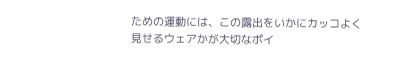ための運動には、この露出をいかにカッコよく見せるウェアかが大切なポイ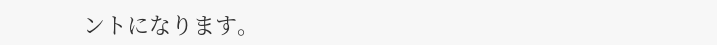ントになります。